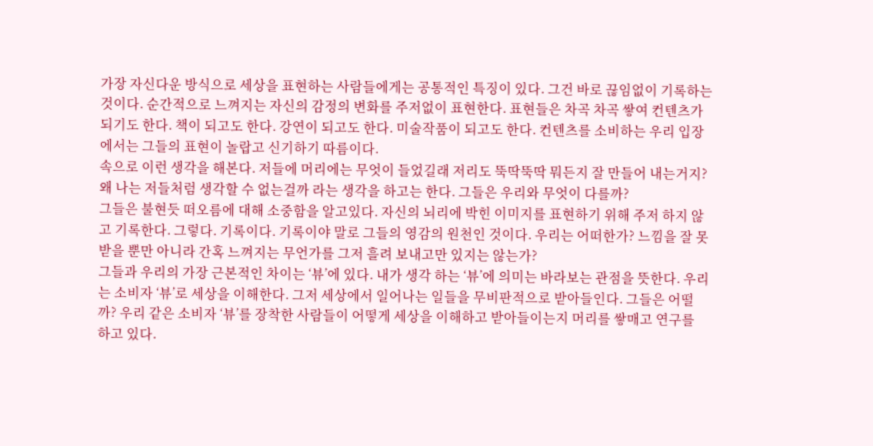가장 자신다운 방식으로 세상을 표현하는 사람들에게는 공통적인 특징이 있다. 그건 바로 끊임없이 기록하는 것이다. 순간적으로 느껴지는 자신의 감정의 변화를 주저없이 표현한다. 표현들은 차곡 차곡 쌓여 컨텐츠가 되기도 한다. 책이 되고도 한다. 강연이 되고도 한다. 미술작품이 되고도 한다. 컨텐츠를 소비하는 우리 입장에서는 그들의 표현이 놀랍고 신기하기 따름이다.
속으로 이런 생각을 해본다. 저들에 머리에는 무엇이 들었길래 저리도 뚝딱뚝딱 뭐든지 잘 만들어 내는거지? 왜 나는 저들처럼 생각할 수 없는걸까 라는 생각을 하고는 한다. 그들은 우리와 무엇이 다를까?
그들은 불현듯 떠오름에 대해 소중함을 알고있다. 자신의 뇌리에 박힌 이미지를 표현하기 위해 주저 하지 않고 기록한다. 그렇다. 기록이다. 기록이야 말로 그들의 영감의 원천인 것이다. 우리는 어떠한가? 느낌을 잘 못 받을 뿐만 아니라 간혹 느껴지는 무언가를 그저 흘려 보내고만 있지는 않는가?
그들과 우리의 가장 근본적인 차이는 ‘뷰’에 있다. 내가 생각 하는 ‘뷰’에 의미는 바라보는 관점을 뜻한다. 우리는 소비자 ‘뷰’로 세상을 이해한다. 그저 세상에서 일어나는 일들을 무비판적으로 받아들인다. 그들은 어떨까? 우리 같은 소비자 ‘뷰’를 장착한 사람들이 어떻게 세상을 이해하고 받아들이는지 머리를 쌓매고 연구를 하고 있다.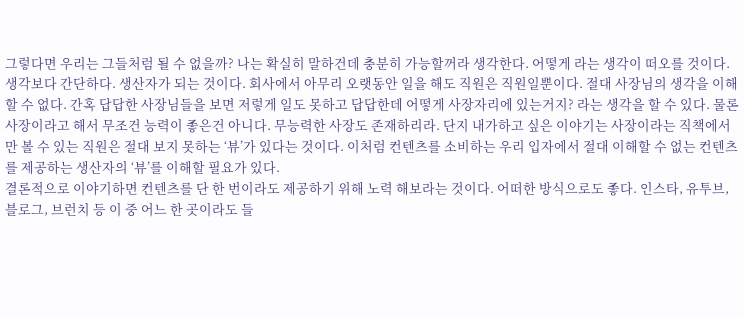그렇다면 우리는 그들처럼 될 수 없을까? 나는 확실히 말하건데 충분히 가능할꺼라 생각한다. 어떻게 라는 생각이 떠오를 것이다. 생각보다 간단하다. 생산자가 되는 것이다. 회사에서 아무리 오랫동안 일을 해도 직원은 직원일뿐이다. 절대 사장님의 생각을 이해할 수 없다. 간혹 답답한 사장님들을 보면 저렇게 일도 못하고 답답한데 어떻게 사장자리에 있는거지? 라는 생각을 할 수 있다. 물론 사장이라고 해서 무조건 능력이 좋은건 아니다. 무능력한 사장도 존재하리라. 단지 내가하고 싶은 이야기는 사장이라는 직책에서만 볼 수 있는 직원은 절대 보지 못하는 ‘뷰’가 있다는 것이다. 이처럼 컨텐츠를 소비하는 우리 입자에서 절대 이해할 수 없는 컨텐츠를 제공하는 생산자의 ‘뷰’를 이해할 필요가 있다.
결론적으로 이야기하면 컨텐츠를 단 한 번이라도 제공하기 위해 노력 해보라는 것이다. 어떠한 방식으로도 좋다. 인스타, 유투브, 블로그, 브런치 등 이 중 어느 한 곳이라도 들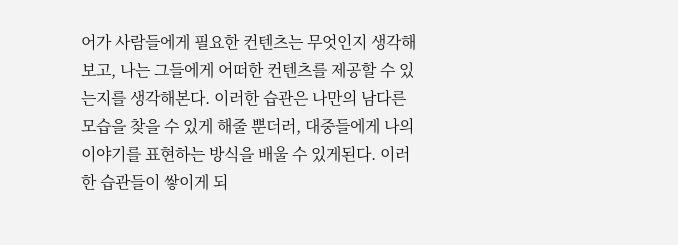어가 사람들에게 필요한 컨텐츠는 무엇인지 생각해보고, 나는 그들에게 어떠한 컨텐츠를 제공할 수 있는지를 생각해본다. 이러한 습관은 나만의 남다른 모습을 찾을 수 있게 해줄 뿐더러, 대중들에게 나의 이야기를 표현하는 방식을 배울 수 있게된다. 이러한 습관들이 쌓이게 되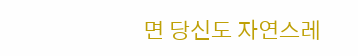면 당신도 자연스레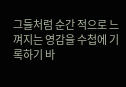그들처럼 순간 적으로 느껴지는 영감을 수첩에 기록하기 바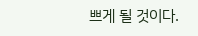쁘게 될 것이다.